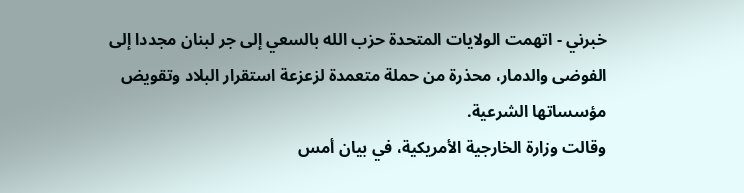خبرني - اتهمت الولايات المتحدة حزب الله بالسعي إلى جر لبنان مجددا إلى الفوضى والدمار، محذرة من حملة متعمدة لزعزعة استقرار البلاد وتقويض مؤسساتها الشرعية.
وقالت وزارة الخارجية الأمريكية، في بيان أمس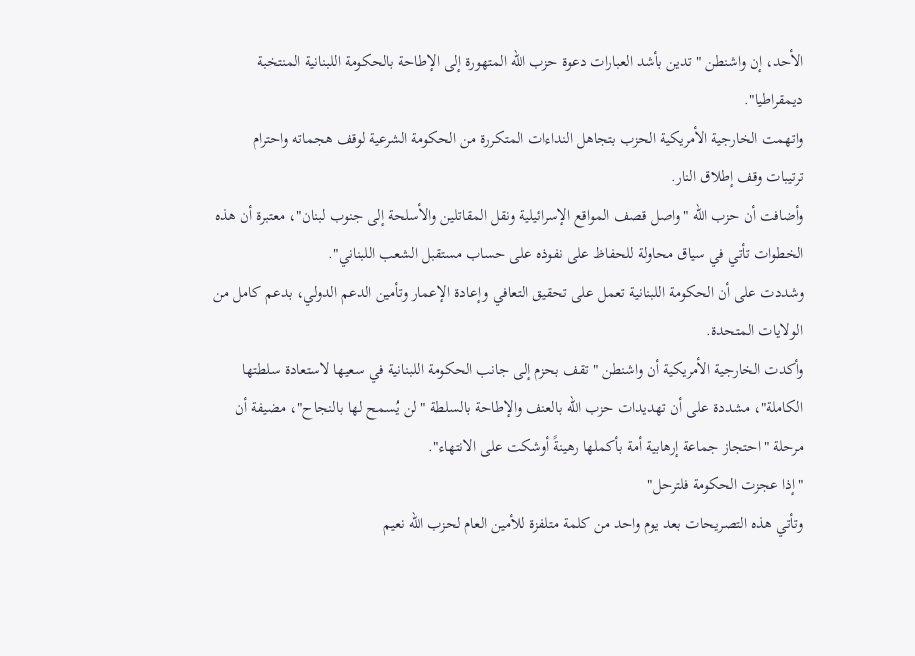الأحد، إن واشنطن "تدين بأشد العبارات دعوة حزب الله المتهورة إلى الإطاحة بالحكومة اللبنانية المنتخبة ديمقراطيا".
واتهمت الخارجية الأمريكية الحزب بتجاهل النداءات المتكررة من الحكومة الشرعية لوقف هجماته واحترام ترتيبات وقف إطلاق النار.
وأضافت أن حزب الله "واصل قصف المواقع الإسرائيلية ونقل المقاتلين والأسلحة إلى جنوب لبنان"، معتبرة أن هذه الخطوات تأتي في سياق محاولة للحفاظ على نفوذه على حساب مستقبل الشعب اللبناني".
وشددت على أن الحكومة اللبنانية تعمل على تحقيق التعافي وإعادة الإعمار وتأمين الدعم الدولي، بدعم كامل من الولايات المتحدة.
وأكدت الخارجية الأمريكية أن واشنطن "تقف بحزم إلى جانب الحكومة اللبنانية في سعيها لاستعادة سلطتها الكاملة"، مشددة على أن تهديدات حزب الله بالعنف والإطاحة بالسلطة "لن يُسمح لها بالنجاح"، مضيفة أن مرحلة "احتجاز جماعة إرهابية أمة بأكملها رهينةً أوشكت على الانتهاء".
"إذا عجزت الحكومة فلترحل"
وتأتي هذه التصريحات بعد يوم واحد من كلمة متلفزة للأمين العام لحزب الله نعيم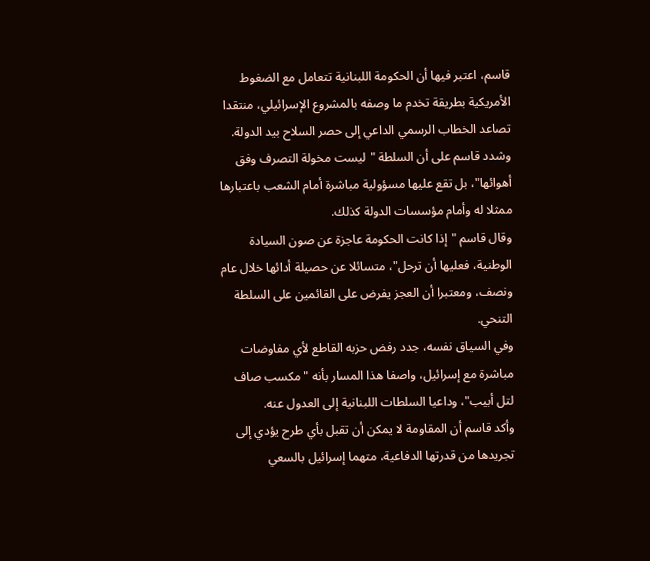قاسم، اعتبر فيها أن الحكومة اللبنانية تتعامل مع الضغوط الأمريكية بطريقة تخدم ما وصفه بالمشروع الإسرائيلي، منتقدا تصاعد الخطاب الرسمي الداعي إلى حصر السلاح بيد الدولة.
وشدد قاسم على أن السلطة "ليست مخولة التصرف وفق أهوائها"، بل تقع عليها مسؤولية مباشرة أمام الشعب باعتبارها ممثلا له وأمام مؤسسات الدولة كذلك.
وقال قاسم "إذا كانت الحكومة عاجزة عن صون السيادة الوطنية، فعليها أن ترحل"، متسائلا عن حصيلة أدائها خلال عام ونصف، ومعتبرا أن العجز يفرض على القائمين على السلطة التنحي.
وفي السياق نفسه، جدد رفض حزبه القاطع لأي مفاوضات مباشرة مع إسرائيل، واصفا هذا المسار بأنه "مكسب صاف لتل أبيب"، وداعيا السلطات اللبنانية إلى العدول عنه.
وأكد قاسم أن المقاومة لا يمكن أن تقبل بأي طرح يؤدي إلى تجريدها من قدرتها الدفاعية، متهما إسرائيل بالسعي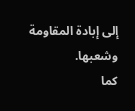إلى إبادة المقاومة وشعبها.
كما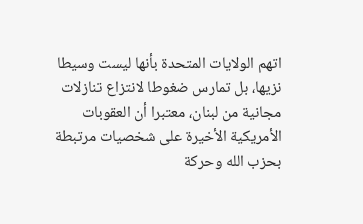اتهم الولايات المتحدة بأنها ليست وسيطا نزيها، بل تمارس ضغوطا لانتزاع تنازلات مجانية من لبنان، معتبرا أن العقوبات الأمريكية الأخيرة على شخصيات مرتبطة بحزب الله وحركة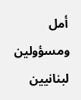أمل ومسؤولين لبنانيين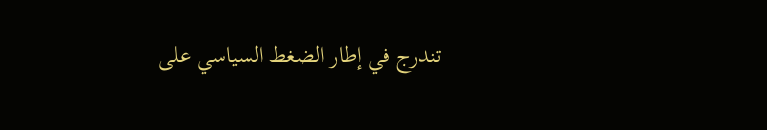تندرج في إطار الضغط السياسي على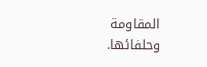المقاومة وحلفائها.